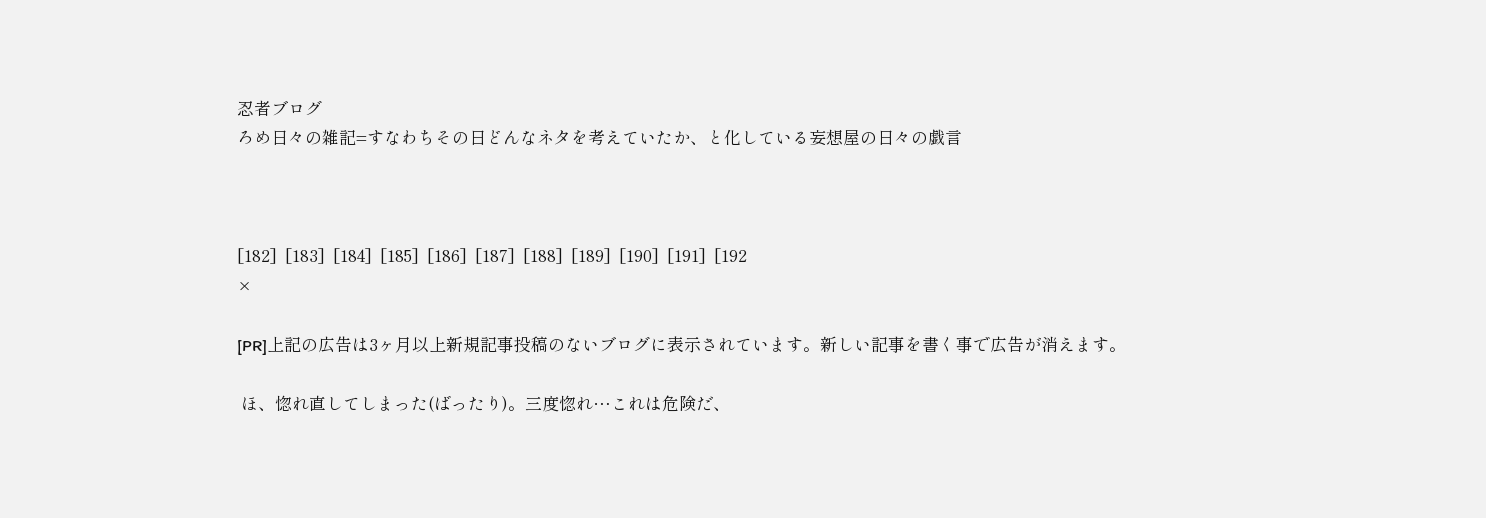忍者ブログ
ろめ日々の雑記=すなわちその日どんなネタを考えていたか、と化している妄想屋の日々の戯言



[182]  [183]  [184]  [185]  [186]  [187]  [188]  [189]  [190]  [191]  [192
×

[PR]上記の広告は3ヶ月以上新規記事投稿のないブログに表示されています。新しい記事を書く事で広告が消えます。

 ほ、惚れ直してしまった(ばったり)。三度惚れ…これは危険だ、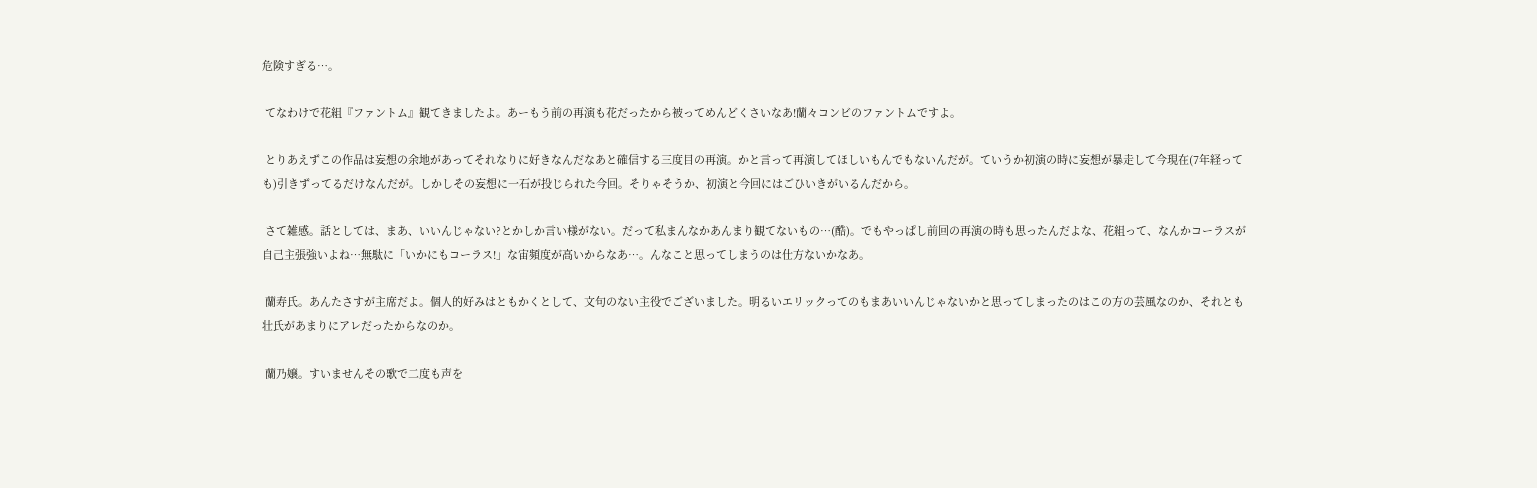危険すぎる…。

 てなわけで花組『ファントム』観てきましたよ。あーもう前の再演も花だったから被ってめんどくさいなあ!蘭々コンビのファントムですよ。

 とりあえずこの作品は妄想の余地があってそれなりに好きなんだなあと確信する三度目の再演。かと言って再演してほしいもんでもないんだが。ていうか初演の時に妄想が暴走して今現在(7年経っても)引きずってるだけなんだが。しかしその妄想に一石が投じられた今回。そりゃそうか、初演と今回にはごひいきがいるんだから。

 さて雑感。話としては、まあ、いいんじゃない?とかしか言い様がない。だって私まんなかあんまり観てないもの…(酷)。でもやっぱし前回の再演の時も思ったんだよな、花組って、なんかコーラスが自己主張強いよね…無駄に「いかにもコーラス!」な宙頻度が高いからなあ…。んなこと思ってしまうのは仕方ないかなあ。

 蘭寿氏。あんたさすが主席だよ。個人的好みはともかくとして、文句のない主役でございました。明るいエリックってのもまあいいんじゃないかと思ってしまったのはこの方の芸風なのか、それとも壮氏があまりにアレだったからなのか。

 蘭乃嬢。すいませんその歌で二度も声を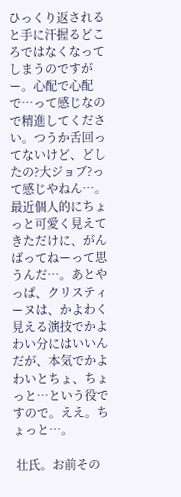ひっくり返されると手に汗握るどころではなくなってしまうのですがー。心配で心配で…って感じなので精進してください。つうか舌回ってないけど、どしたの?大ジョブ?って感じやねん…。最近個人的にちょっと可愛く見えてきただけに、がんばってねーって思うんだ…。あとやっぱ、クリスティーヌは、かよわく見える演技でかよわい分にはいいんだが、本気でかよわいとちょ、ちょっと…という役ですので。ええ。ちょっと…。

 壮氏。お前その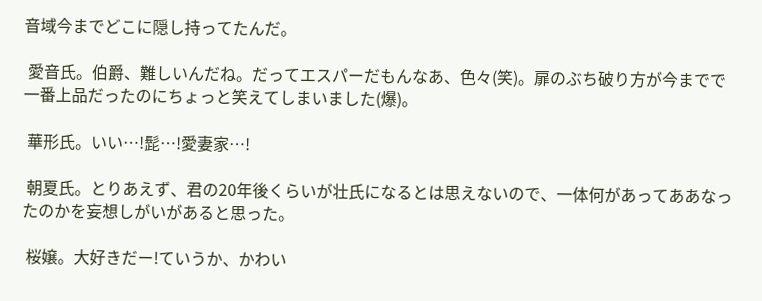音域今までどこに隠し持ってたんだ。

 愛音氏。伯爵、難しいんだね。だってエスパーだもんなあ、色々(笑)。扉のぶち破り方が今までで一番上品だったのにちょっと笑えてしまいました(爆)。

 華形氏。いい…!髭…!愛妻家…!

 朝夏氏。とりあえず、君の20年後くらいが壮氏になるとは思えないので、一体何があってああなったのかを妄想しがいがあると思った。

 桜嬢。大好きだー!ていうか、かわい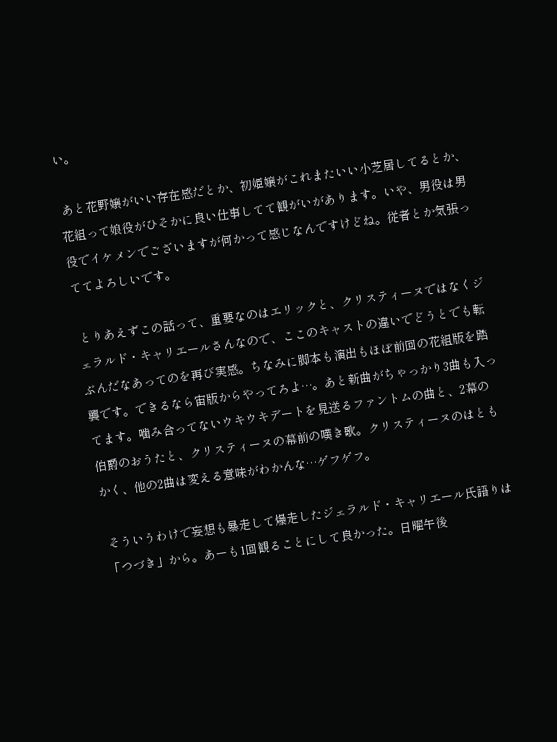い。

 あと花野嬢がいい存在感だとか、初姫嬢がこれまたいい小芝居してるとか、花組って娘役がひそかに良い仕事してて観がいがあります。いや、男役は男役でイケメンでございますが何かって感じなんですけどね。従者とか気張っててよろしいです。

 とりあえずこの話って、重要なのはエリックと、クリスティーヌではなくジェラルド・キャリエールさんなので、ここのキャストの違いでどうとでも転ぶんだなあってのを再び実感。ちなみに脚本も演出もほぼ前回の花組版を踏襲です。できるなら宙版からやってろよ…。あと新曲がちゃっかり3曲も入ってます。噛み合ってないウキウキデートを見送るファントムの曲と、2幕の伯爵のおうたと、クリスティーヌの幕前の嘆き歌。クリスティーヌのはともかく、他の2曲は変える意味がわかんな…ゲフゲフ。

 そういうわけで妄想も暴走して爆走したジェラルド・キャリエール氏語りは「つづき」から。あーも1回観ることにして良かった。日曜午後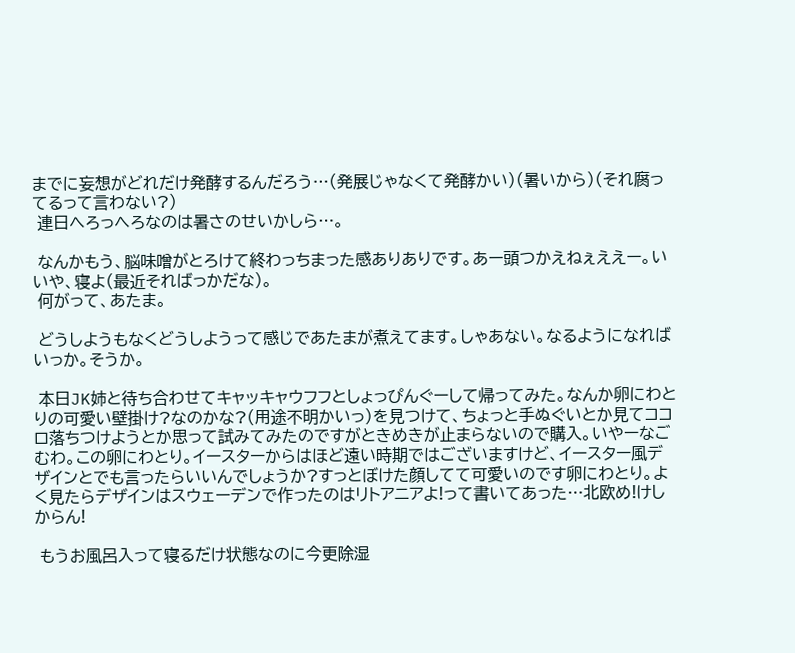までに妄想がどれだけ発酵するんだろう…(発展じゃなくて発酵かい)(暑いから)(それ腐ってるって言わない?)
 連日へろっへろなのは暑さのせいかしら…。

 なんかもう、脳味噌がとろけて終わっちまった感ありありです。あー頭つかえねぇええー。いいや、寝よ(最近そればっかだな)。
 何がって、あたま。

 どうしようもなくどうしようって感じであたまが煮えてます。しゃあない。なるようになればいっか。そうか。

 本日JK姉と待ち合わせてキャッキャウフフとしょっぴんぐーして帰ってみた。なんか卵にわとりの可愛い壁掛け?なのかな?(用途不明かいっ)を見つけて、ちょっと手ぬぐいとか見てココロ落ちつけようとか思って試みてみたのですがときめきが止まらないので購入。いやーなごむわ。この卵にわとり。イースターからはほど遠い時期ではございますけど、イースター風デザインとでも言ったらいいんでしょうか?すっとぼけた顔してて可愛いのです卵にわとり。よく見たらデザインはスウェーデンで作ったのはリトアニアよ!って書いてあった…北欧め!けしからん!

 もうお風呂入って寝るだけ状態なのに今更除湿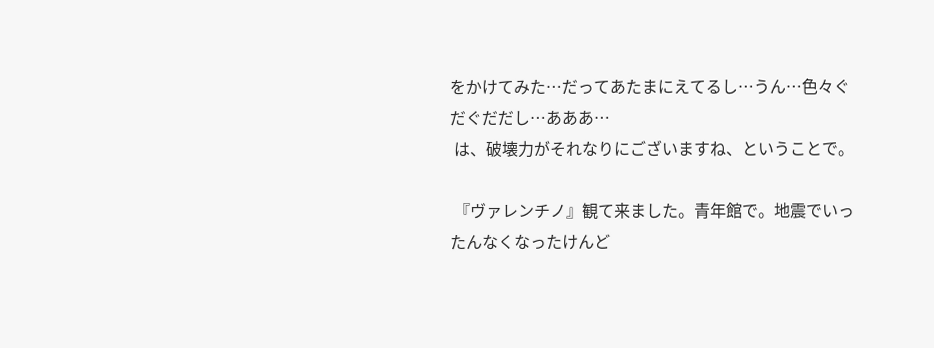をかけてみた…だってあたまにえてるし…うん…色々ぐだぐだだし…あああ…
 は、破壊力がそれなりにございますね、ということで。

 『ヴァレンチノ』観て来ました。青年館で。地震でいったんなくなったけんど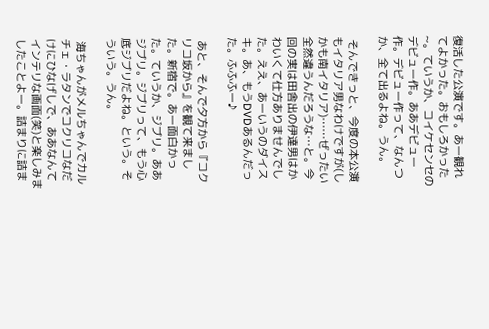復活した公演です。あー観れてよかった。おもしろかった~。ていうか、コイケセンセのデビュー作。ああデビュー作。デビュー作って、なんつか、全て出るよね。うん。

 そんできっと、今度の本公演もイタリア男なわけですが(しかも南イタリア)……ぜったい全然違うんだろうな…と。今回の実は田舎出の伊達男はかわいくて仕方ありませんでした。ええ、あーいうのダイスキ。あ、もうDVDあるんだった。ふふふー♪

 あと、そんで夕方から『コクリコ坂から』を観て来ました。新宿で。あー面白かった。ていうか、ジブリ。ああジブリ。ジブリって、もう心底ジブリだよね。という。そういう。うん。

 海ちゃんがメルちゃんでカルチェ・ラタンでコクリコなだけにひなげしで、ああなんてインテリな画面(笑)と楽しみましたことよー。詰まりに詰ま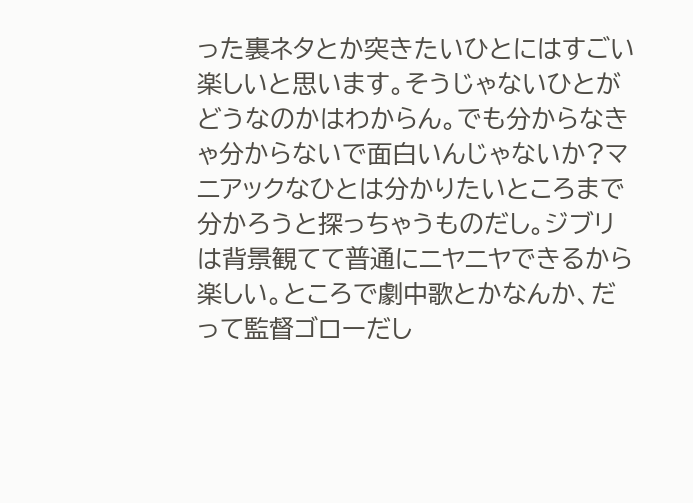った裏ネタとか突きたいひとにはすごい楽しいと思います。そうじゃないひとがどうなのかはわからん。でも分からなきゃ分からないで面白いんじゃないか?マニアックなひとは分かりたいところまで分かろうと探っちゃうものだし。ジブリは背景観てて普通にニヤニヤできるから楽しい。ところで劇中歌とかなんか、だって監督ゴローだし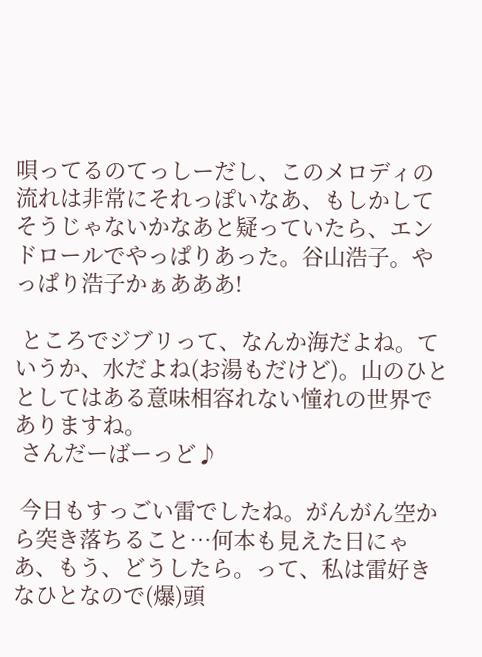唄ってるのてっしーだし、このメロディの流れは非常にそれっぽいなあ、もしかしてそうじゃないかなあと疑っていたら、エンドロールでやっぱりあった。谷山浩子。やっぱり浩子かぁあああ!

 ところでジブリって、なんか海だよね。ていうか、水だよね(お湯もだけど)。山のひととしてはある意味相容れない憧れの世界でありますね。
 さんだーばーっど♪

 今日もすっごい雷でしたね。がんがん空から突き落ちること…何本も見えた日にゃあ、もう、どうしたら。って、私は雷好きなひとなので(爆)頭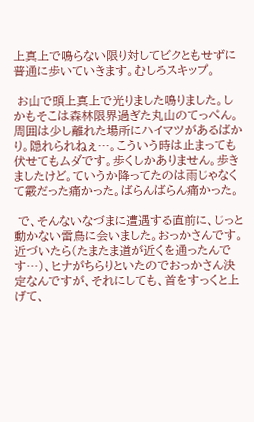上真上で鳴らない限り対してビクともせずに普通に歩いていきます。むしろスキップ。

 お山で頭上真上で光りました鳴りました。しかもそこは森林限界過ぎた丸山のてっぺん。周囲は少し離れた場所にハイマツがあるばかり。隠れられねぇ…。こういう時は止まっても伏せてもムダです。歩くしかありません。歩きましたけど。ていうか降ってたのは雨じゃなくて霰だった痛かった。ばらんばらん痛かった。

 で、そんないなづまに遭遇する直前に、じっと動かない雷鳥に会いました。おっかさんです。近づいたら(たまたま道が近くを通ったんです…)、ヒナがちらりといたのでおっかさん決定なんですが、それにしても、首をすっくと上げて、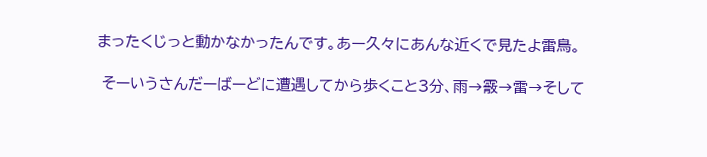まったくじっと動かなかったんです。あー久々にあんな近くで見たよ雷鳥。

 そーいうさんだーばーどに遭遇してから歩くこと3分、雨→霰→雷→そして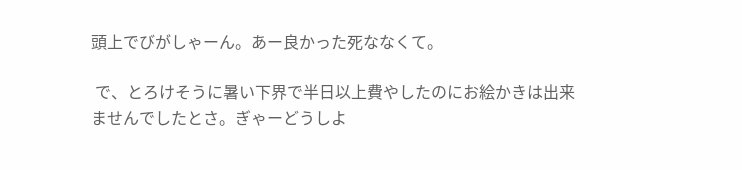頭上でびがしゃーん。あー良かった死ななくて。

 で、とろけそうに暑い下界で半日以上費やしたのにお絵かきは出来ませんでしたとさ。ぎゃーどうしよ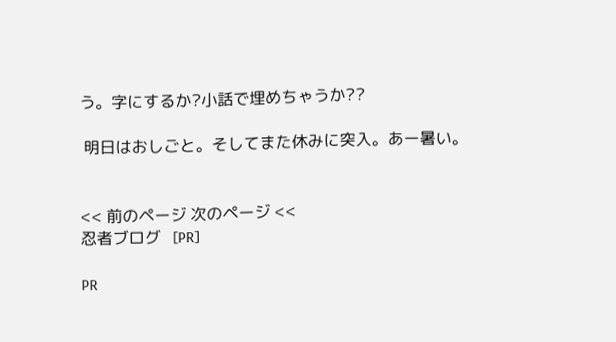う。字にするか?小話で埋めちゃうか??

 明日はおしごと。そしてまた休みに突入。あー暑い。


<< 前のページ 次のページ <<
忍者ブログ   [PR]

PR